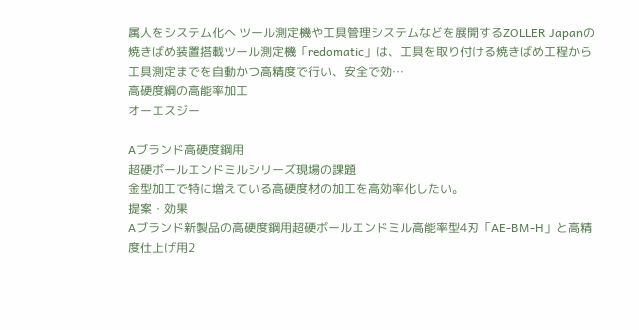属人をシステム化へ ツール測定機や工具管理システムなどを展開するZOLLER Japanの焼きばめ装置搭載ツール測定機「redomatic」は、工具を取り付ける焼きばめ工程から工具測定までを自動かつ高精度で行い、安全で効…
高硬度綱の高能率加工
オーエスジー

Aブランド高硬度鋼用
超硬ボールエンドミルシリーズ現場の課題
金型加工で特に増えている高硬度材の加工を高効率化したい。
提案・効果
Aブランド新製品の高硬度鋼用超硬ボールエンドミル高能率型4刃「AE-BM-H」と高精度仕上げ用2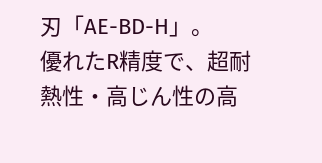刃「AE-BD-H」。
優れたR精度で、超耐熱性・高じん性の高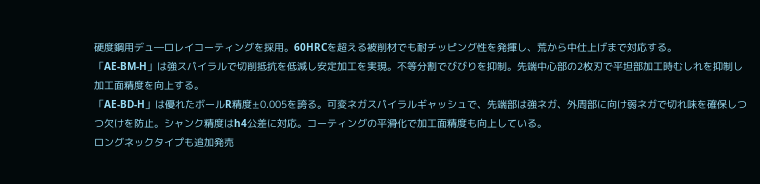硬度鋼用デュ―ロレイコーティングを採用。60HRCを超える被削材でも耐チッピング性を発揮し、荒から中仕上げまで対応する。
「AE-BM-H」は強スパイラルで切削抵抗を低減し安定加工を実現。不等分割でびびりを抑制。先端中心部の2枚刃で平坦部加工時むしれを抑制し加工面精度を向上する。
「AE-BD-H」は優れたボールR精度±0.005を誇る。可変ネガスパイラルギャッシュで、先端部は強ネガ、外周部に向け弱ネガで切れ味を確保しつつ欠けを防止。シャンク精度はh4公差に対応。コーティングの平滑化で加工面精度も向上している。
ロングネックタイプも追加発売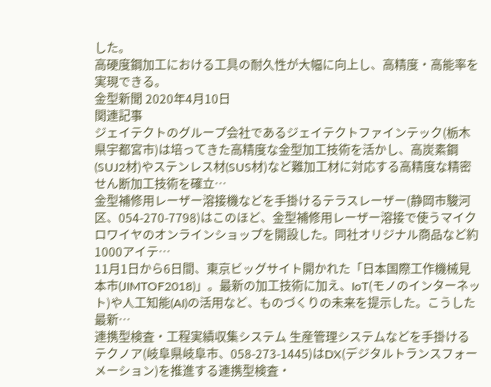した。
高硬度鋼加工における工具の耐久性が大幅に向上し、高精度・高能率を実現できる。
金型新聞 2020年4月10日
関連記事
ジェイテクトのグループ会社であるジェイテクトファインテック(栃木県宇都宮市)は培ってきた高精度な金型加工技術を活かし、高炭素鋼(SUJ2材)やステンレス材(SUS材)など難加工材に対応する高精度な精密せん断加工技術を確立…
金型補修用レーザー溶接機などを手掛けるテラスレーザー(静岡市駿河区、054-270-7798)はこのほど、金型補修用レーザー溶接で使うマイクロワイヤのオンラインショップを開設した。同社オリジナル商品など約1000アイテ…
11月1日から6日間、東京ビッグサイト開かれた「日本国際工作機械見本市(JIMTOF2018)」。最新の加工技術に加え、IoT(モノのインターネット)や人工知能(AI)の活用など、ものづくりの未来を提示した。こうした最新…
連携型検査・工程実績収集システム 生産管理システムなどを手掛けるテクノア(岐阜県岐阜市、058-273-1445)はDX(デジタルトランスフォーメーション)を推進する連携型検査・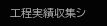工程実績収集シ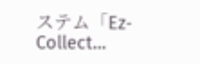ステム「Ez‐Collect…